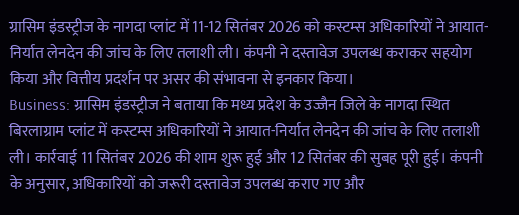ग्रासिम इंडस्ट्रीज के नागदा प्लांट में 11-12 सितंबर 2026 को कस्टम्स अधिकारियों ने आयात-निर्यात लेनदेन की जांच के लिए तलाशी ली। कंपनी ने दस्तावेज उपलब्ध कराकर सहयोग किया और वित्तीय प्रदर्शन पर असर की संभावना से इनकार किया।
Business: ग्रासिम इंडस्ट्रीज ने बताया कि मध्य प्रदेश के उज्जैन जिले के नागदा स्थित बिरलाग्राम प्लांट में कस्टम्स अधिकारियों ने आयात-निर्यात लेनदेन की जांच के लिए तलाशी ली। कार्रवाई 11 सितंबर 2026 की शाम शुरू हुई और 12 सितंबर की सुबह पूरी हुई। कंपनी के अनुसार, अधिकारियों को जरूरी दस्तावेज उपलब्ध कराए गए और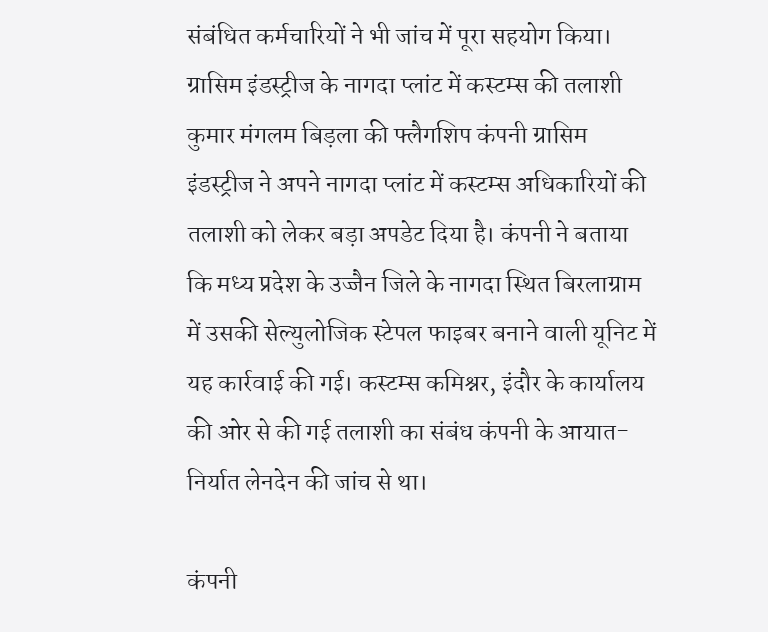संबंधित कर्मचारियों ने भी जांच में पूरा सहयोग किया।
ग्रासिम इंडस्ट्रीज के नागदा प्लांट में कस्टम्स की तलाशी
कुमार मंगलम बिड़ला की फ्लैगशिप कंपनी ग्रासिम इंडस्ट्रीज ने अपने नागदा प्लांट में कस्टम्स अधिकारियों की तलाशी को लेकर बड़ा अपडेट दिया है। कंपनी ने बताया कि मध्य प्रदेश के उज्जैन जिले के नागदा स्थित बिरलाग्राम में उसकी सेल्युलोजिक स्टेपल फाइबर बनाने वाली यूनिट में यह कार्रवाई की गई। कस्टम्स कमिश्नर, इंदौर के कार्यालय की ओर से की गई तलाशी का संबंध कंपनी के आयात-निर्यात लेनदेन की जांच से था।

कंपनी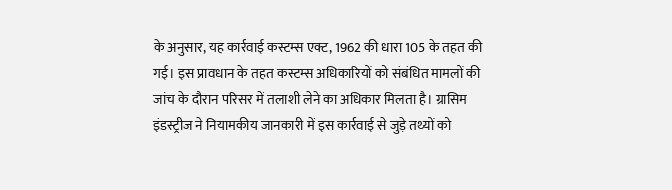के अनुसार, यह कार्रवाई कस्टम्स एक्ट, 1962 की धारा 105 के तहत की गई। इस प्रावधान के तहत कस्टम्स अधिकारियों को संबंधित मामलों की जांच के दौरान परिसर में तलाशी लेने का अधिकार मिलता है। ग्रासिम इंडस्ट्रीज ने नियामकीय जानकारी में इस कार्रवाई से जुड़े तथ्यों को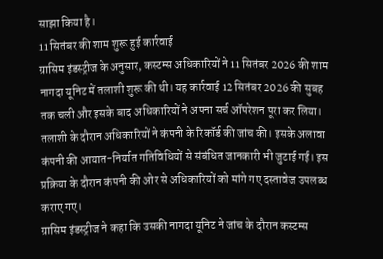साझा किया है।
11 सितंबर की शाम शुरू हुई कार्रवाई
ग्रासिम इंडस्ट्रीज के अनुसार, कस्टम्स अधिकारियों ने 11 सितंबर 2026 की शाम नागदा यूनिट में तलाशी शुरू की थी। यह कार्रवाई 12 सितंबर 2026 की सुबह तक चली और इसके बाद अधिकारियों ने अपना सर्च ऑपरेशन पूरा कर लिया।
तलाशी के दौरान अधिकारियों ने कंपनी के रिकॉर्ड की जांच की। इसके अलावा कंपनी की आयात-निर्यात गतिविधियों से संबंधित जानकारी भी जुटाई गई। इस प्रक्रिया के दौरान कंपनी की ओर से अधिकारियों को मांगे गए दस्तावेज उपलब्ध कराए गए।
ग्रासिम इंडस्ट्रीज ने कहा कि उसकी नागदा यूनिट ने जांच के दौरान कस्टम्स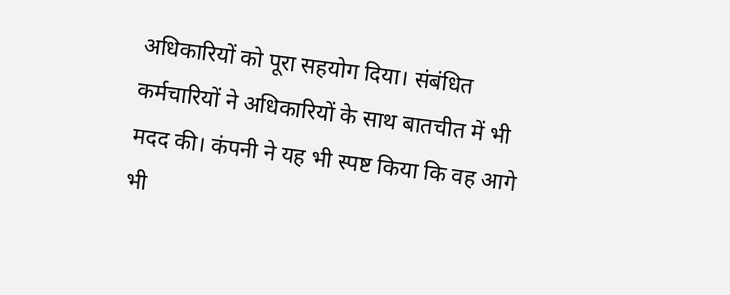अधिकारियों को पूरा सहयोग दिया। संबंधित कर्मचारियों ने अधिकारियों के साथ बातचीत में भी मदद की। कंपनी ने यह भी स्पष्ट किया कि वह आगे भी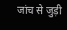जांच से जुड़ी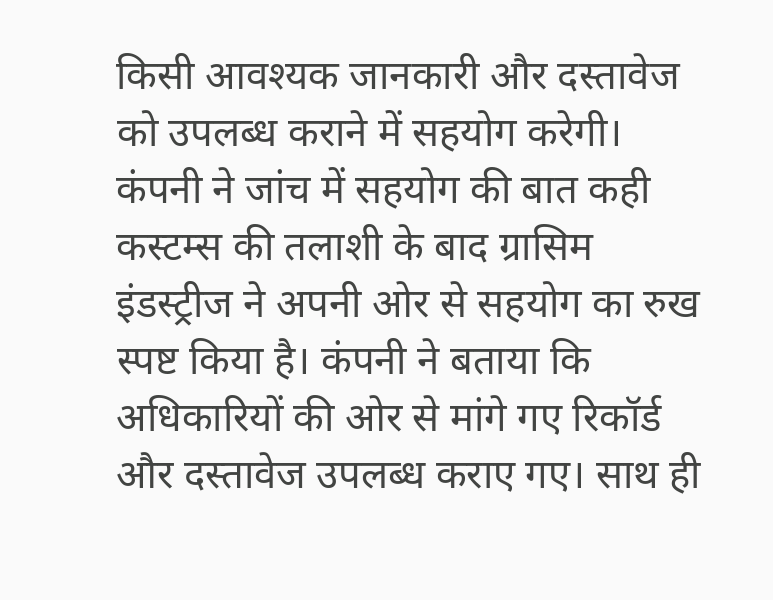किसी आवश्यक जानकारी और दस्तावेज को उपलब्ध कराने में सहयोग करेगी।
कंपनी ने जांच में सहयोग की बात कही
कस्टम्स की तलाशी के बाद ग्रासिम इंडस्ट्रीज ने अपनी ओर से सहयोग का रुख स्पष्ट किया है। कंपनी ने बताया कि अधिकारियों की ओर से मांगे गए रिकॉर्ड और दस्तावेज उपलब्ध कराए गए। साथ ही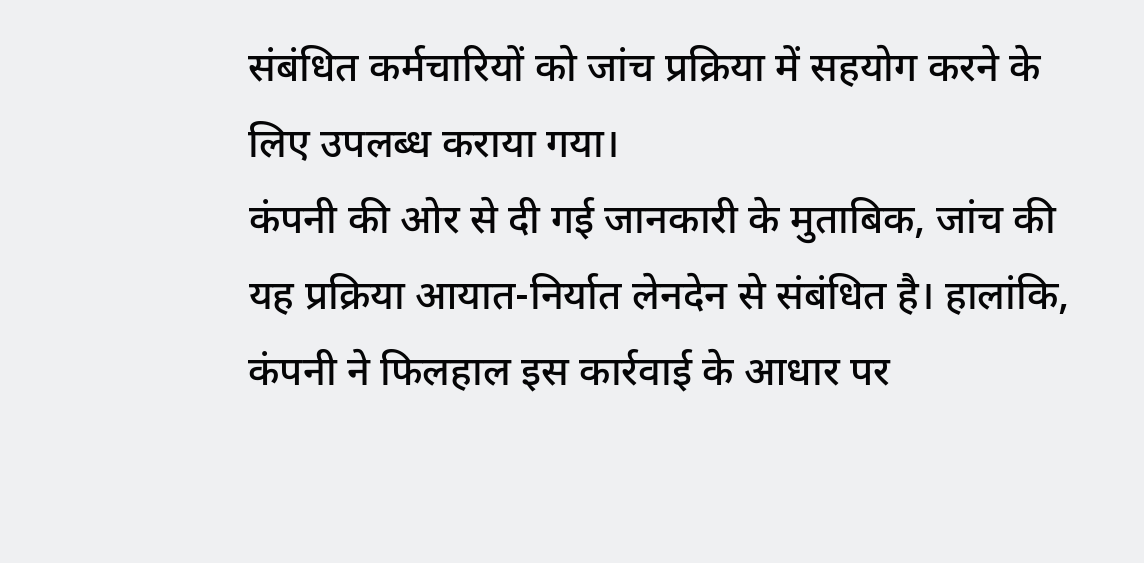संबंधित कर्मचारियों को जांच प्रक्रिया में सहयोग करने के लिए उपलब्ध कराया गया।
कंपनी की ओर से दी गई जानकारी के मुताबिक, जांच की यह प्रक्रिया आयात-निर्यात लेनदेन से संबंधित है। हालांकि, कंपनी ने फिलहाल इस कार्रवाई के आधार पर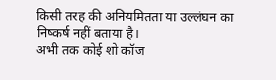किसी तरह की अनियमितता या उल्लंघन का निष्कर्ष नहीं बताया है।
अभी तक कोई शो कॉज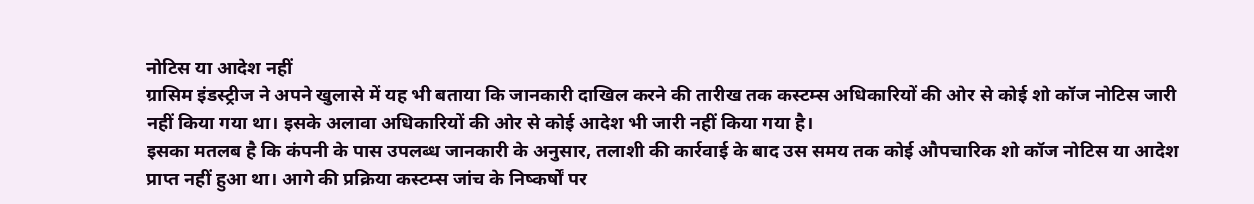नोटिस या आदेश नहीं
ग्रासिम इंडस्ट्रीज ने अपने खुलासे में यह भी बताया कि जानकारी दाखिल करने की तारीख तक कस्टम्स अधिकारियों की ओर से कोई शो कॉज नोटिस जारी नहीं किया गया था। इसके अलावा अधिकारियों की ओर से कोई आदेश भी जारी नहीं किया गया है।
इसका मतलब है कि कंपनी के पास उपलब्ध जानकारी के अनुसार, तलाशी की कार्रवाई के बाद उस समय तक कोई औपचारिक शो कॉज नोटिस या आदेश प्राप्त नहीं हुआ था। आगे की प्रक्रिया कस्टम्स जांच के निष्कर्षों पर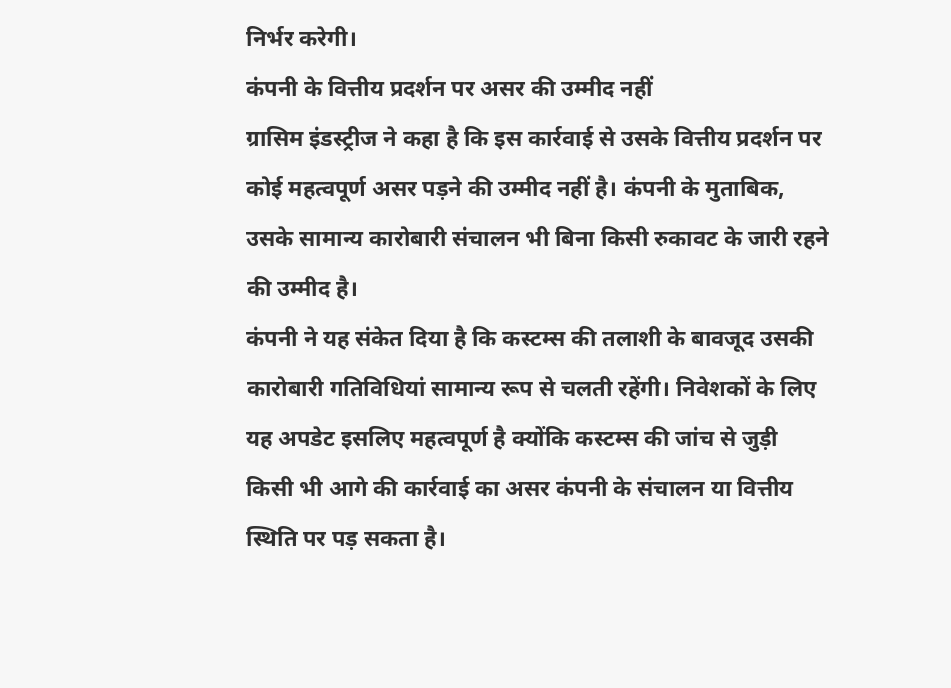निर्भर करेगी।
कंपनी के वित्तीय प्रदर्शन पर असर की उम्मीद नहीं
ग्रासिम इंडस्ट्रीज ने कहा है कि इस कार्रवाई से उसके वित्तीय प्रदर्शन पर कोई महत्वपूर्ण असर पड़ने की उम्मीद नहीं है। कंपनी के मुताबिक, उसके सामान्य कारोबारी संचालन भी बिना किसी रुकावट के जारी रहने की उम्मीद है।
कंपनी ने यह संकेत दिया है कि कस्टम्स की तलाशी के बावजूद उसकी कारोबारी गतिविधियां सामान्य रूप से चलती रहेंगी। निवेशकों के लिए यह अपडेट इसलिए महत्वपूर्ण है क्योंकि कस्टम्स की जांच से जुड़ी किसी भी आगे की कार्रवाई का असर कंपनी के संचालन या वित्तीय स्थिति पर पड़ सकता है।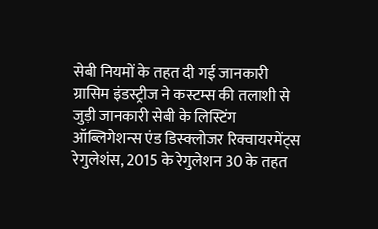सेबी नियमों के तहत दी गई जानकारी
ग्रासिम इंडस्ट्रीज ने कस्टम्स की तलाशी से जुड़ी जानकारी सेबी के लिस्टिंग ऑब्लिगेशन्स एंड डिस्क्लोजर रिक्वायरमेंट्स रेगुलेशंस, 2015 के रेगुलेशन 30 के तहत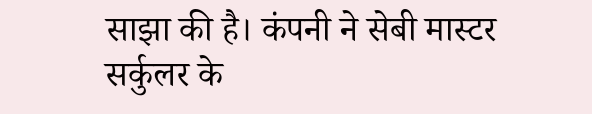साझा की है। कंपनी ने सेबी मास्टर सर्कुलर के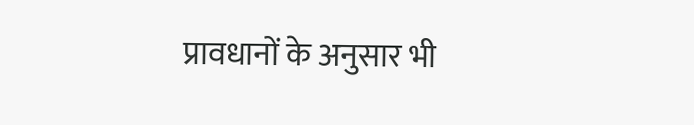प्रावधानों के अनुसार भी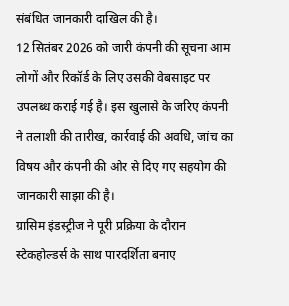संबंधित जानकारी दाखिल की है।
12 सितंबर 2026 को जारी कंपनी की सूचना आम लोगों और रिकॉर्ड के लिए उसकी वेबसाइट पर उपलब्ध कराई गई है। इस खुलासे के जरिए कंपनी ने तलाशी की तारीख, कार्रवाई की अवधि, जांच का विषय और कंपनी की ओर से दिए गए सहयोग की जानकारी साझा की है।
ग्रासिम इंडस्ट्रीज ने पूरी प्रक्रिया के दौरान स्टेकहोल्डर्स के साथ पारदर्शिता बनाए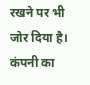रखने पर भी जोर दिया है। कंपनी का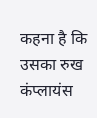कहना है कि उसका रुख कंप्लायंस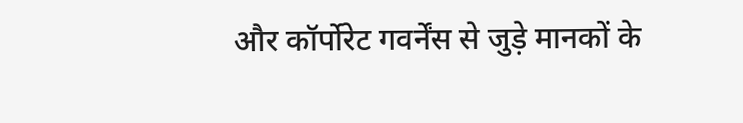और कॉर्पोरेट गवर्नेंस से जुड़े मानकों के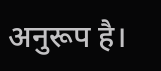अनुरूप है।